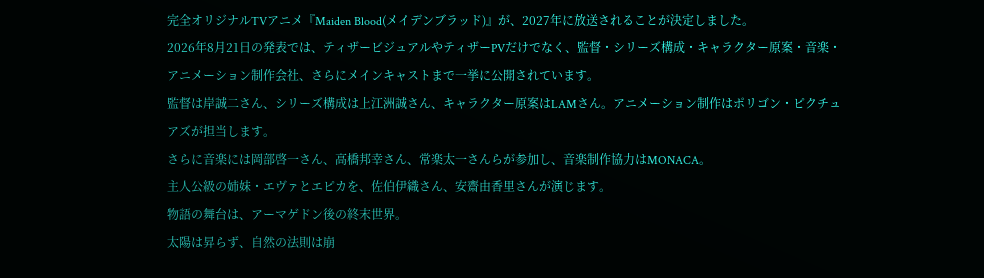完全オリジナルTVアニメ『Maiden Blood(メイデンブラッド)』が、2027年に放送されることが決定しました。
2026年8月21日の発表では、ティザービジュアルやティザーPVだけでなく、監督・シリーズ構成・キャラクター原案・音楽・アニメーション制作会社、さらにメインキャストまで一挙に公開されています。
監督は岸誠二さん、シリーズ構成は上江洲誠さん、キャラクター原案はLAMさん。アニメーション制作はポリゴン・ピクチュアズが担当します。
さらに音楽には岡部啓一さん、高橋邦幸さん、常楽太一さんらが参加し、音楽制作協力はMONACA。
主人公級の姉妹・エヴァとエピカを、佐伯伊織さん、安齋由香里さんが演じます。
物語の舞台は、アーマゲドン後の終末世界。
太陽は昇らず、自然の法則は崩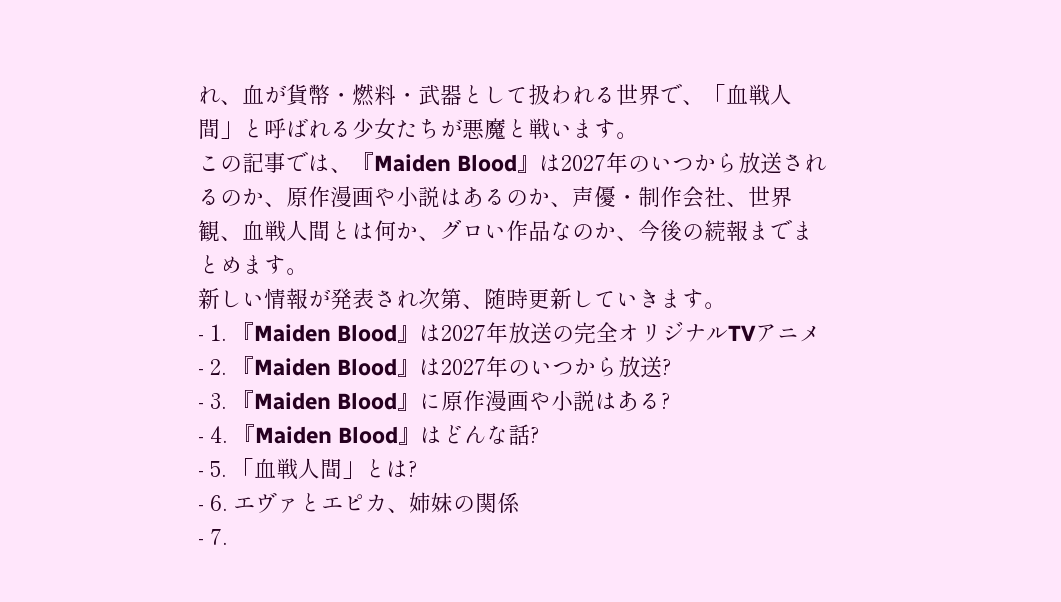れ、血が貨幣・燃料・武器として扱われる世界で、「血戦人間」と呼ばれる少女たちが悪魔と戦います。
この記事では、『Maiden Blood』は2027年のいつから放送されるのか、原作漫画や小説はあるのか、声優・制作会社、世界観、血戦人間とは何か、グロい作品なのか、今後の続報までまとめます。
新しい情報が発表され次第、随時更新していきます。
- 1. 『Maiden Blood』は2027年放送の完全オリジナルTVアニメ
- 2. 『Maiden Blood』は2027年のいつから放送?
- 3. 『Maiden Blood』に原作漫画や小説はある?
- 4. 『Maiden Blood』はどんな話?
- 5. 「血戦人間」とは?
- 6. エヴァとエピカ、姉妹の関係
- 7.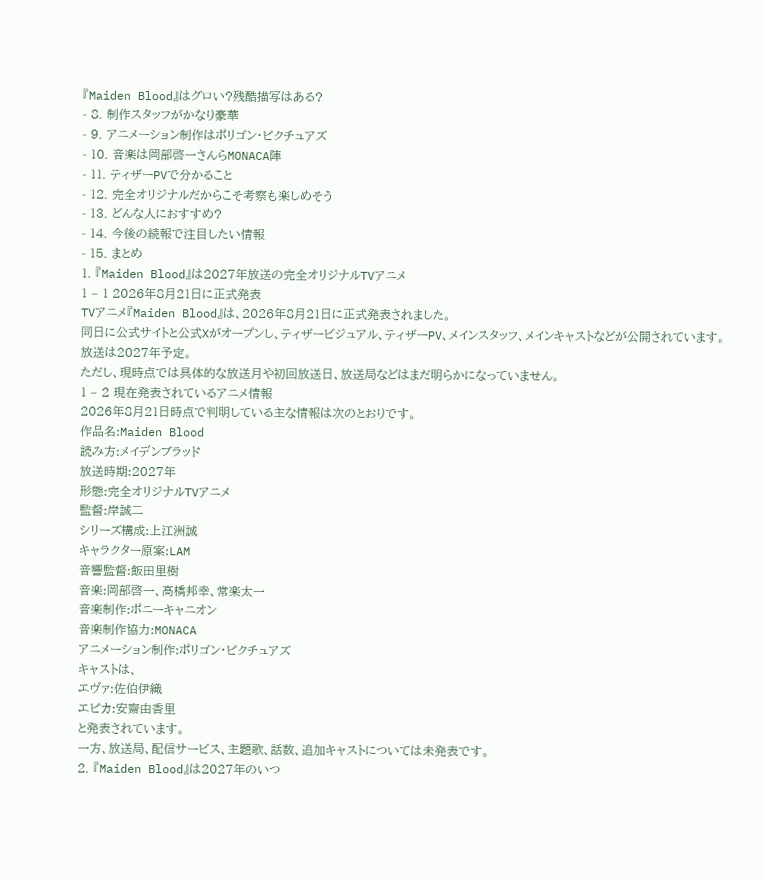『Maiden Blood』はグロい?残酷描写はある?
- 8. 制作スタッフがかなり豪華
- 9. アニメーション制作はポリゴン・ピクチュアズ
- 10. 音楽は岡部啓一さんらMONACA陣
- 11. ティザーPVで分かること
- 12. 完全オリジナルだからこそ考察も楽しめそう
- 13. どんな人におすすめ?
- 14. 今後の続報で注目したい情報
- 15. まとめ
1. 『Maiden Blood』は2027年放送の完全オリジナルTVアニメ
1 – 1 2026年8月21日に正式発表
TVアニメ『Maiden Blood』は、2026年8月21日に正式発表されました。
同日に公式サイトと公式Xがオープンし、ティザービジュアル、ティザーPV、メインスタッフ、メインキャストなどが公開されています。
放送は2027年予定。
ただし、現時点では具体的な放送月や初回放送日、放送局などはまだ明らかになっていません。
1 – 2 現在発表されているアニメ情報
2026年8月21日時点で判明している主な情報は次のとおりです。
作品名:Maiden Blood
読み方:メイデンブラッド
放送時期:2027年
形態:完全オリジナルTVアニメ
監督:岸誠二
シリーズ構成:上江洲誠
キャラクター原案:LAM
音響監督:飯田里樹
音楽:岡部啓一、高橋邦幸、常楽太一
音楽制作:ポニーキャニオン
音楽制作協力:MONACA
アニメーション制作:ポリゴン・ピクチュアズ
キャストは、
エヴァ:佐伯伊織
エピカ:安齋由香里
と発表されています。
一方、放送局、配信サービス、主題歌、話数、追加キャストについては未発表です。
2. 『Maiden Blood』は2027年のいつ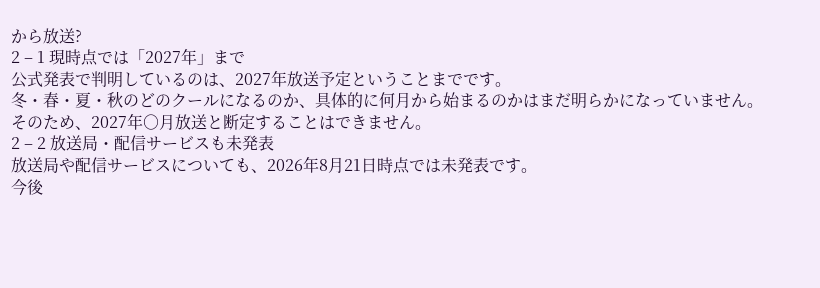から放送?
2 – 1 現時点では「2027年」まで
公式発表で判明しているのは、2027年放送予定ということまでです。
冬・春・夏・秋のどのクールになるのか、具体的に何月から始まるのかはまだ明らかになっていません。
そのため、2027年○月放送と断定することはできません。
2 – 2 放送局・配信サービスも未発表
放送局や配信サービスについても、2026年8月21日時点では未発表です。
今後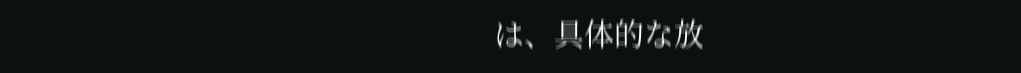は、具体的な放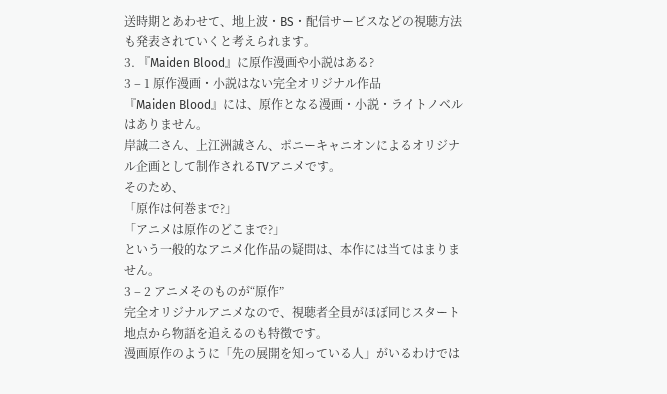送時期とあわせて、地上波・BS・配信サービスなどの視聴方法も発表されていくと考えられます。
3. 『Maiden Blood』に原作漫画や小説はある?
3 – 1 原作漫画・小説はない完全オリジナル作品
『Maiden Blood』には、原作となる漫画・小説・ライトノベルはありません。
岸誠二さん、上江洲誠さん、ポニーキャニオンによるオリジナル企画として制作されるTVアニメです。
そのため、
「原作は何巻まで?」
「アニメは原作のどこまで?」
という一般的なアニメ化作品の疑問は、本作には当てはまりません。
3 – 2 アニメそのものが“原作”
完全オリジナルアニメなので、視聴者全員がほぼ同じスタート地点から物語を追えるのも特徴です。
漫画原作のように「先の展開を知っている人」がいるわけでは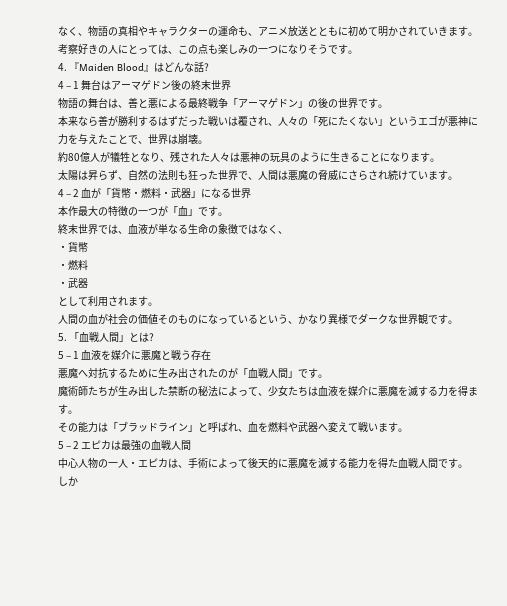なく、物語の真相やキャラクターの運命も、アニメ放送とともに初めて明かされていきます。
考察好きの人にとっては、この点も楽しみの一つになりそうです。
4. 『Maiden Blood』はどんな話?
4 – 1 舞台はアーマゲドン後の終末世界
物語の舞台は、善と悪による最終戦争「アーマゲドン」の後の世界です。
本来なら善が勝利するはずだった戦いは覆され、人々の「死にたくない」というエゴが悪神に力を与えたことで、世界は崩壊。
約80億人が犠牲となり、残された人々は悪神の玩具のように生きることになります。
太陽は昇らず、自然の法則も狂った世界で、人間は悪魔の脅威にさらされ続けています。
4 – 2 血が「貨幣・燃料・武器」になる世界
本作最大の特徴の一つが「血」です。
終末世界では、血液が単なる生命の象徴ではなく、
・貨幣
・燃料
・武器
として利用されます。
人間の血が社会の価値そのものになっているという、かなり異様でダークな世界観です。
5. 「血戦人間」とは?
5 – 1 血液を媒介に悪魔と戦う存在
悪魔へ対抗するために生み出されたのが「血戦人間」です。
魔術師たちが生み出した禁断の秘法によって、少女たちは血液を媒介に悪魔を滅する力を得ます。
その能力は「ブラッドライン」と呼ばれ、血を燃料や武器へ変えて戦います。
5 – 2 エピカは最強の血戦人間
中心人物の一人・エピカは、手術によって後天的に悪魔を滅する能力を得た血戦人間です。
しか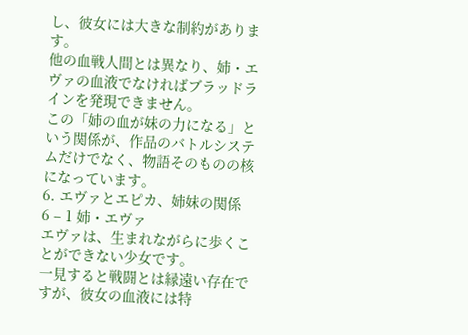し、彼女には大きな制約があります。
他の血戦人間とは異なり、姉・エヴァの血液でなければブラッドラインを発現できません。
この「姉の血が妹の力になる」という関係が、作品のバトルシステムだけでなく、物語そのものの核になっています。
6. エヴァとエピカ、姉妹の関係
6 – 1 姉・エヴァ
エヴァは、生まれながらに歩くことができない少女です。
一見すると戦闘とは縁遠い存在ですが、彼女の血液には特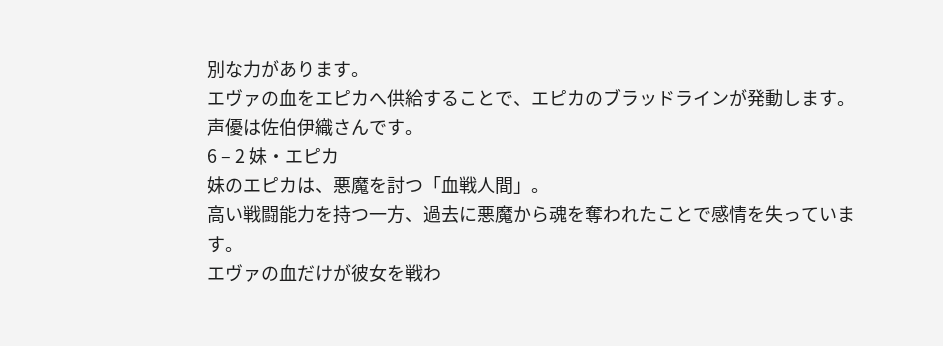別な力があります。
エヴァの血をエピカへ供給することで、エピカのブラッドラインが発動します。
声優は佐伯伊織さんです。
6 – 2 妹・エピカ
妹のエピカは、悪魔を討つ「血戦人間」。
高い戦闘能力を持つ一方、過去に悪魔から魂を奪われたことで感情を失っています。
エヴァの血だけが彼女を戦わ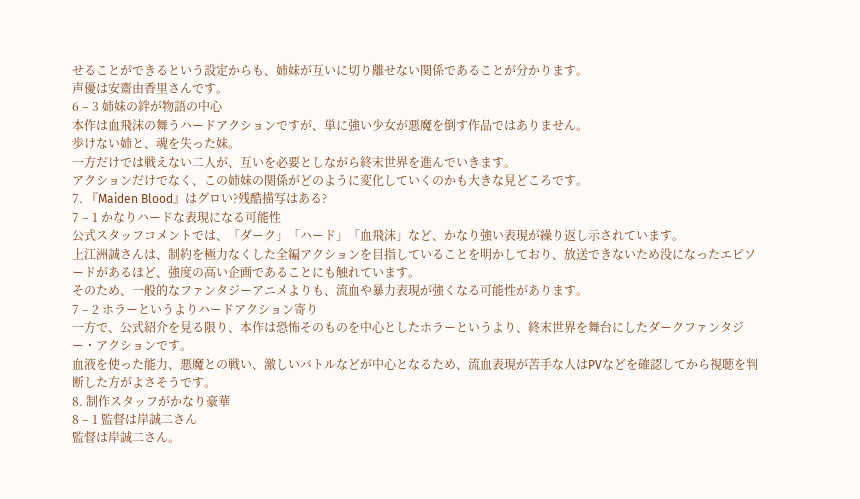せることができるという設定からも、姉妹が互いに切り離せない関係であることが分かります。
声優は安齋由香里さんです。
6 – 3 姉妹の絆が物語の中心
本作は血飛沫の舞うハードアクションですが、単に強い少女が悪魔を倒す作品ではありません。
歩けない姉と、魂を失った妹。
一方だけでは戦えない二人が、互いを必要としながら終末世界を進んでいきます。
アクションだけでなく、この姉妹の関係がどのように変化していくのかも大きな見どころです。
7. 『Maiden Blood』はグロい?残酷描写はある?
7 – 1 かなりハードな表現になる可能性
公式スタッフコメントでは、「ダーク」「ハード」「血飛沫」など、かなり強い表現が繰り返し示されています。
上江洲誠さんは、制約を極力なくした全編アクションを目指していることを明かしており、放送できないため没になったエピソードがあるほど、強度の高い企画であることにも触れています。
そのため、一般的なファンタジーアニメよりも、流血や暴力表現が強くなる可能性があります。
7 – 2 ホラーというよりハードアクション寄り
一方で、公式紹介を見る限り、本作は恐怖そのものを中心としたホラーというより、終末世界を舞台にしたダークファンタジー・アクションです。
血液を使った能力、悪魔との戦い、激しいバトルなどが中心となるため、流血表現が苦手な人はPVなどを確認してから視聴を判断した方がよさそうです。
8. 制作スタッフがかなり豪華
8 – 1 監督は岸誠二さん
監督は岸誠二さん。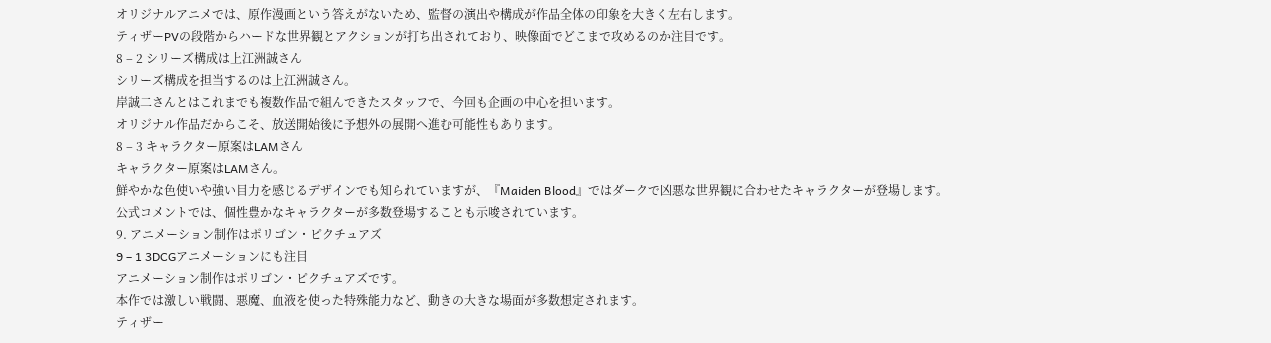オリジナルアニメでは、原作漫画という答えがないため、監督の演出や構成が作品全体の印象を大きく左右します。
ティザーPVの段階からハードな世界観とアクションが打ち出されており、映像面でどこまで攻めるのか注目です。
8 – 2 シリーズ構成は上江洲誠さん
シリーズ構成を担当するのは上江洲誠さん。
岸誠二さんとはこれまでも複数作品で組んできたスタッフで、今回も企画の中心を担います。
オリジナル作品だからこそ、放送開始後に予想外の展開へ進む可能性もあります。
8 – 3 キャラクター原案はLAMさん
キャラクター原案はLAMさん。
鮮やかな色使いや強い目力を感じるデザインでも知られていますが、『Maiden Blood』ではダークで凶悪な世界観に合わせたキャラクターが登場します。
公式コメントでは、個性豊かなキャラクターが多数登場することも示唆されています。
9. アニメーション制作はポリゴン・ピクチュアズ
9 – 1 3DCGアニメーションにも注目
アニメーション制作はポリゴン・ピクチュアズです。
本作では激しい戦闘、悪魔、血液を使った特殊能力など、動きの大きな場面が多数想定されます。
ティザー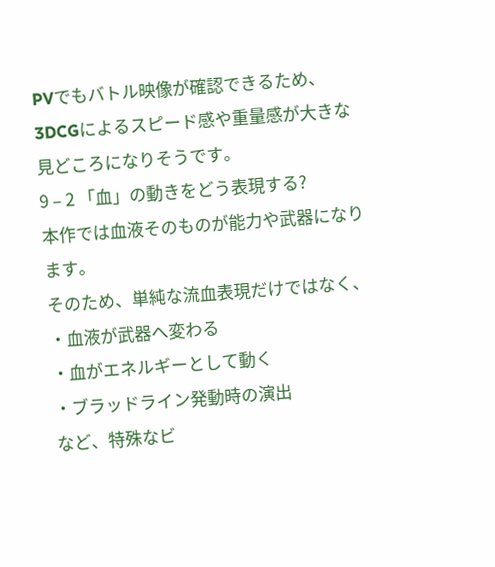PVでもバトル映像が確認できるため、3DCGによるスピード感や重量感が大きな見どころになりそうです。
9 – 2 「血」の動きをどう表現する?
本作では血液そのものが能力や武器になります。
そのため、単純な流血表現だけではなく、
・血液が武器へ変わる
・血がエネルギーとして動く
・ブラッドライン発動時の演出
など、特殊なビ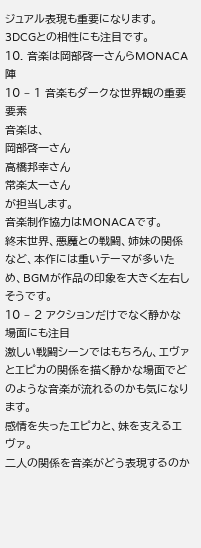ジュアル表現も重要になります。
3DCGとの相性にも注目です。
10. 音楽は岡部啓一さんらMONACA陣
10 – 1 音楽もダークな世界観の重要要素
音楽は、
岡部啓一さん
高橋邦幸さん
常楽太一さん
が担当します。
音楽制作協力はMONACAです。
終末世界、悪魔との戦闘、姉妹の関係など、本作には重いテーマが多いため、BGMが作品の印象を大きく左右しそうです。
10 – 2 アクションだけでなく静かな場面にも注目
激しい戦闘シーンではもちろん、エヴァとエピカの関係を描く静かな場面でどのような音楽が流れるのかも気になります。
感情を失ったエピカと、妹を支えるエヴァ。
二人の関係を音楽がどう表現するのか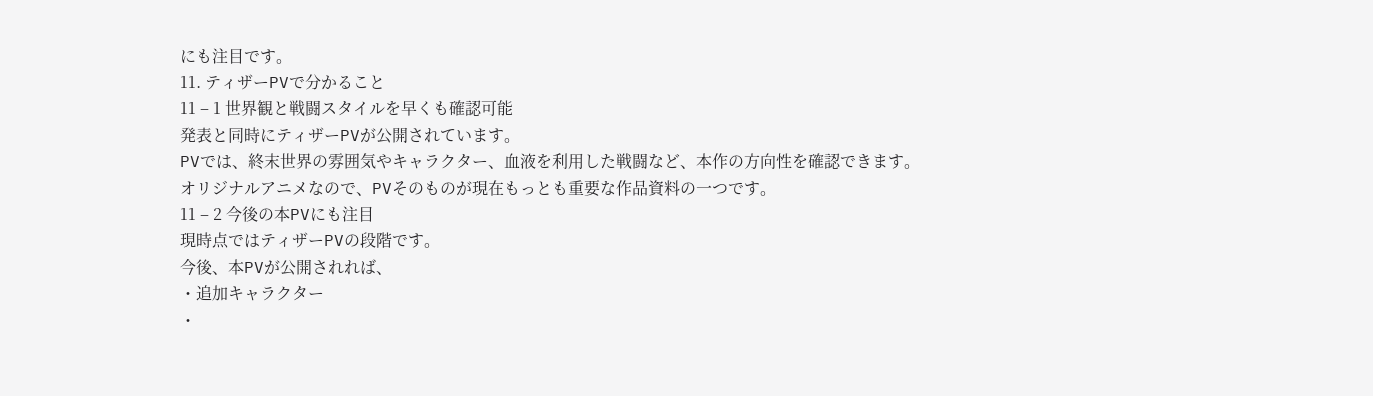にも注目です。
11. ティザーPVで分かること
11 – 1 世界観と戦闘スタイルを早くも確認可能
発表と同時にティザーPVが公開されています。
PVでは、終末世界の雰囲気やキャラクター、血液を利用した戦闘など、本作の方向性を確認できます。
オリジナルアニメなので、PVそのものが現在もっとも重要な作品資料の一つです。
11 – 2 今後の本PVにも注目
現時点ではティザーPVの段階です。
今後、本PVが公開されれば、
・追加キャラクター
・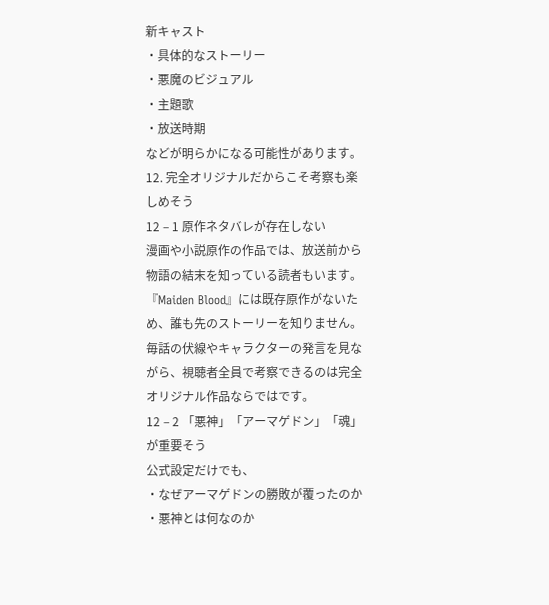新キャスト
・具体的なストーリー
・悪魔のビジュアル
・主題歌
・放送時期
などが明らかになる可能性があります。
12. 完全オリジナルだからこそ考察も楽しめそう
12 – 1 原作ネタバレが存在しない
漫画や小説原作の作品では、放送前から物語の結末を知っている読者もいます。
『Maiden Blood』には既存原作がないため、誰も先のストーリーを知りません。
毎話の伏線やキャラクターの発言を見ながら、視聴者全員で考察できるのは完全オリジナル作品ならではです。
12 – 2 「悪神」「アーマゲドン」「魂」が重要そう
公式設定だけでも、
・なぜアーマゲドンの勝敗が覆ったのか
・悪神とは何なのか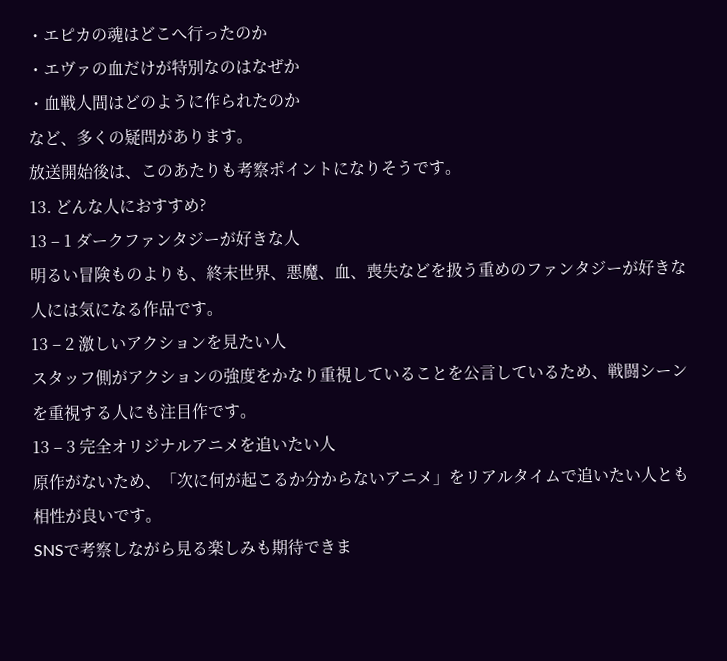・エピカの魂はどこへ行ったのか
・エヴァの血だけが特別なのはなぜか
・血戦人間はどのように作られたのか
など、多くの疑問があります。
放送開始後は、このあたりも考察ポイントになりそうです。
13. どんな人におすすめ?
13 – 1 ダークファンタジーが好きな人
明るい冒険ものよりも、終末世界、悪魔、血、喪失などを扱う重めのファンタジーが好きな人には気になる作品です。
13 – 2 激しいアクションを見たい人
スタッフ側がアクションの強度をかなり重視していることを公言しているため、戦闘シーンを重視する人にも注目作です。
13 – 3 完全オリジナルアニメを追いたい人
原作がないため、「次に何が起こるか分からないアニメ」をリアルタイムで追いたい人とも相性が良いです。
SNSで考察しながら見る楽しみも期待できま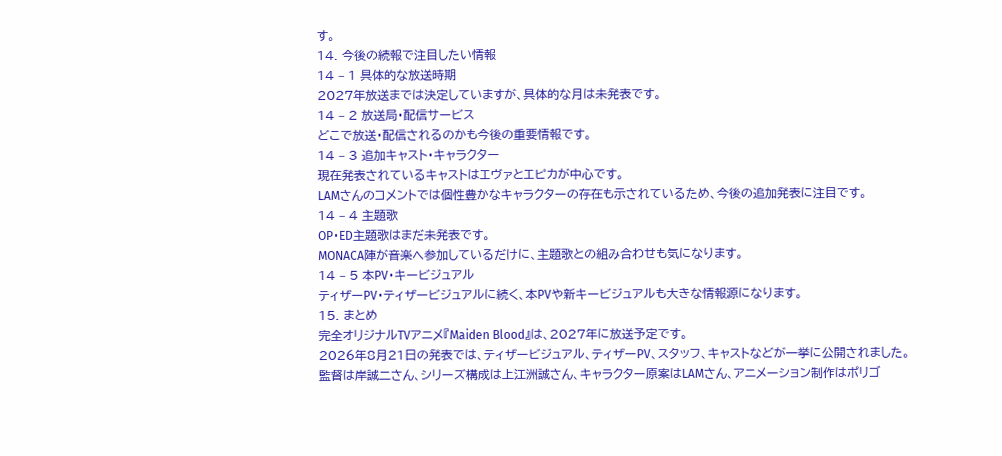す。
14. 今後の続報で注目したい情報
14 – 1 具体的な放送時期
2027年放送までは決定していますが、具体的な月は未発表です。
14 – 2 放送局・配信サービス
どこで放送・配信されるのかも今後の重要情報です。
14 – 3 追加キャスト・キャラクター
現在発表されているキャストはエヴァとエピカが中心です。
LAMさんのコメントでは個性豊かなキャラクターの存在も示されているため、今後の追加発表に注目です。
14 – 4 主題歌
OP・ED主題歌はまだ未発表です。
MONACA陣が音楽へ参加しているだけに、主題歌との組み合わせも気になります。
14 – 5 本PV・キービジュアル
ティザーPV・ティザービジュアルに続く、本PVや新キービジュアルも大きな情報源になります。
15. まとめ
完全オリジナルTVアニメ『Maiden Blood』は、2027年に放送予定です。
2026年8月21日の発表では、ティザービジュアル、ティザーPV、スタッフ、キャストなどが一挙に公開されました。
監督は岸誠二さん、シリーズ構成は上江洲誠さん、キャラクター原案はLAMさん、アニメーション制作はポリゴ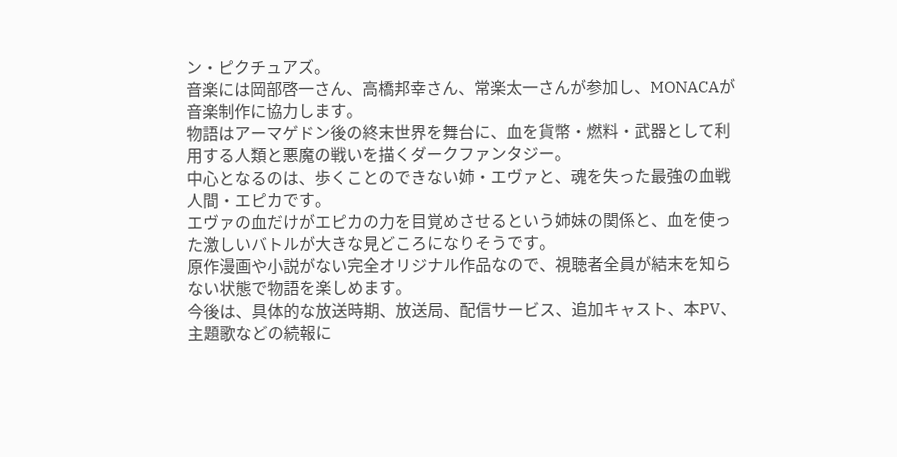ン・ピクチュアズ。
音楽には岡部啓一さん、高橋邦幸さん、常楽太一さんが参加し、MONACAが音楽制作に協力します。
物語はアーマゲドン後の終末世界を舞台に、血を貨幣・燃料・武器として利用する人類と悪魔の戦いを描くダークファンタジー。
中心となるのは、歩くことのできない姉・エヴァと、魂を失った最強の血戦人間・エピカです。
エヴァの血だけがエピカの力を目覚めさせるという姉妹の関係と、血を使った激しいバトルが大きな見どころになりそうです。
原作漫画や小説がない完全オリジナル作品なので、視聴者全員が結末を知らない状態で物語を楽しめます。
今後は、具体的な放送時期、放送局、配信サービス、追加キャスト、本PV、主題歌などの続報に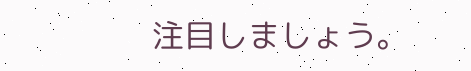注目しましょう。